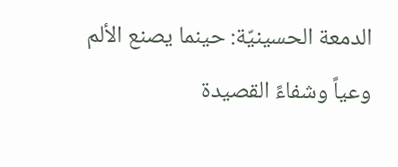الدمعة الحسينيّة: حينما يصنع الألم وعياً وشفاءً القصيدة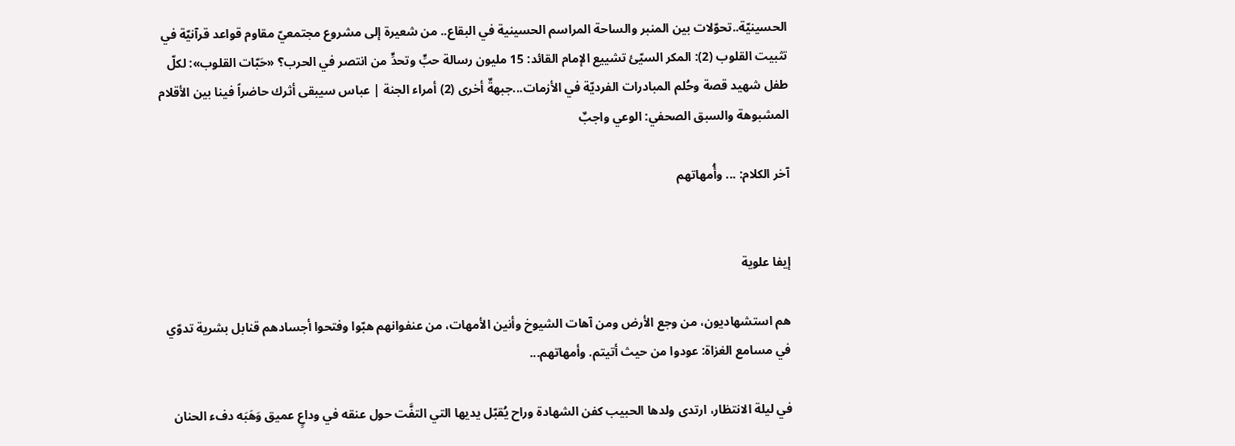الحسينيّة..تحوّلات بين المنبر والساحة المراسم الحسينية في البقاع.. من شعيرة إلى مشروع مجتمعيّ مقاوم قواعد قرآنيّة في تثبيت القلوب (2): المكر السيّئ تشييع الإمام القائد: 15 مليون رسالة حبٍّ وتحدٍّ من انتصر في الحرب؟ «حَبّات القلوب»: لكلّ طفل شهيد قصة وحُلم المبادرات الفرديّة في الأزمات...جبهةٌ أخرى (2) أمراء الجنة | عباس سيبقى أثرك حاضراً فينا بين الأقلام المشبوهة والسبق الصحفي: الوعي واجبٌ

آخر الكلام: ... وأُمهاتهم


إيفا علوية

هم استشهاديون، من وجع الأرض ومن آهات الشيوخ وأنين الأمهات، من عنفوانهم هبّوا وفتحوا أجسادهم قنابل بشرية تدوّي في مسامع الغزاة: عودوا من حيث أتيتم. وأمهاتهم...

في ليلة الانتظار، ارتدى ولدها الحبيب كفن الشهادة وراح يُقبّل يديها التي التفَّت حول عنقه في وداعٍ عميق وَهَبَه دفء الحنان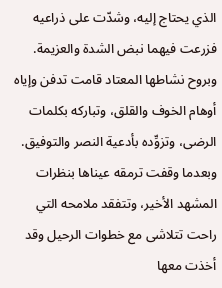الذي يحتاج إليه، وشدّت على ذراعيه فزرعت فيهما نبض الشدة والعزيمة. وبروح نشاطها المعتاد قامت تدفن وإياه أوهام الخوف والقلق، وتباركه بكلمات الرضى، وتزوِّده بأدعية النصر والتوفيق. وبعدما وقفت ترمقه عيناها بنظرات المشهد الأخير، وتتفقد ملامحه التي راحت تتلاشى مع خطوات الرحيل وقد أخذت معها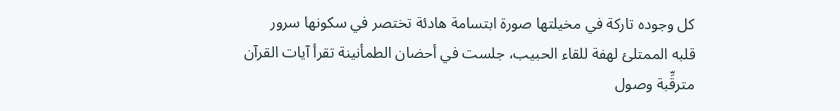كل وجوده تاركة في مخيلتها صورة ابتسامة هادئة تختصر في سكونها سرور قلبه الممتلئ لهفة للقاء الحبيب، جلست في أحضان الطمأنينة تقرأ آيات القرآن مترقِّبة وصول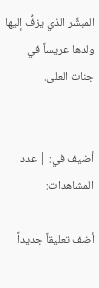المبشِّر الذي يزفُّ إليها ولدها عريساً في جنات العلى.


أضيف في: | عدد المشاهدات:

أضف تعليقاً جديداً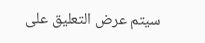سيتم عرض التعليق على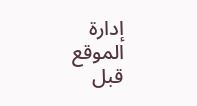إدارة الموقع قبل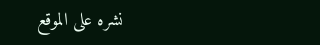نشره على الموقع